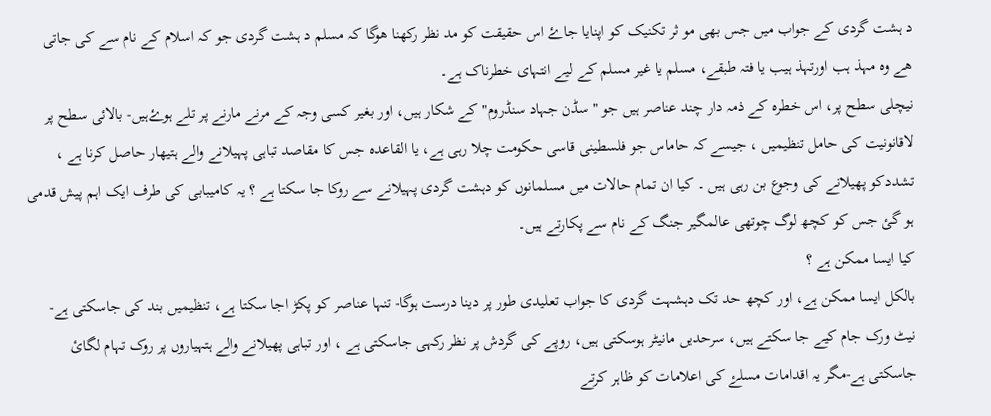د ہشت گردی کے جواب میں جس بھی مو ثر تکنیک کو اپنایا جاۓ اس حقیقت کو مد نظر رکھنا ھوگا کہ مسلم د ہشت گردی جو کہ اسلام کے نام سے کی جاتی ھے وہ مہذ ہب اورتہذ ہیب یا فتہ طبقے، مسلم یا غیر مسلم کے لیے انتہای خطرناک ہے۔
نیچلی سطح پر، اس خطرہ کے ذمہ دار چند عناصر ہیں جو " سڈن جہاد سنڈروم" کے شکار ہیں، اور بغیر کسی وجہ کے مرنے مارنے پر تلے ہوۓہیں- بالائی سطح پر لاقانونیت کی حامل تنظیمیں ، جيسے کہ حاماس جو فلسطینی قاسی حکومت چلا رہی ہے، يا القاعدہ جس کا مقاصد تباہی پہيلانے والے ہتیھار حاصل کرنا ہے ، تشددکو پھیلانے کی وجوع بن رہی ہیں ۔ کیا ان تمام حالات میں مسلمانوں کو دہشت گردی پہيلانے سے روکا جا سکتا ہے ؟ یہ کامیبابی کی طرف ایک اہم پیش قدمی ہو گئ جس کو کچھ لوگ چوتھی عالمگیر جنگ کے نام سے پکارتے ہیں۔
کيا ايسا ممکن ہے ؟
بالکل ایسا ممکن ہے، اور کچھ حد تک دہشہت گردی کا جواب تعليدی طور پر دینا درست ہوگا- تنہا عناصر کو پکڑ اجا سکتا ہے، تنظیميں بند کی جاسکتی ہے- نيٹ ورک جام کیے جا سکتے ہیں، سرحديں مانيٹر ہوسکتی ہيں، روپے کی گردش پر نظر رکہی جاسکتی ہے ، اور تباہی پھیلانے والے ہتہياروں پر روک تہام لگائ جاسکتی ہے-مگر يہ اقدامات مسلۓ کی اعلامات کو ظاہر کرتے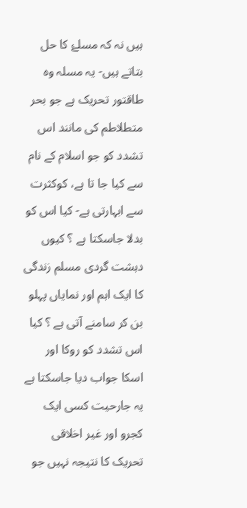ہيں نہ کہ مسلۓ کا حل بتاتے ہيں- یہ مسلہ وہ طاقتور تحريک ہے جو بحر متطلاطم کی مانند اس تشدد کو جو اسلام کے نام سے کيا جا تا ہے، کوکثرت سے ابہارتی ہے- کيا اس کو بدلا جاسکتا ہے ؟ کيوں دہشت گردی مسلم زندگی کا ايک اہم اور نماياں پہلو بن کر سامنے آتی ہے ؟ کيا اس تشدد کو روکا اور اسکا جواب ديا جاسکتا ہے
يہ جارحيت کسی ايک کجرو اور غير اخلاقی تحريک کا نتيجہ نہيں جو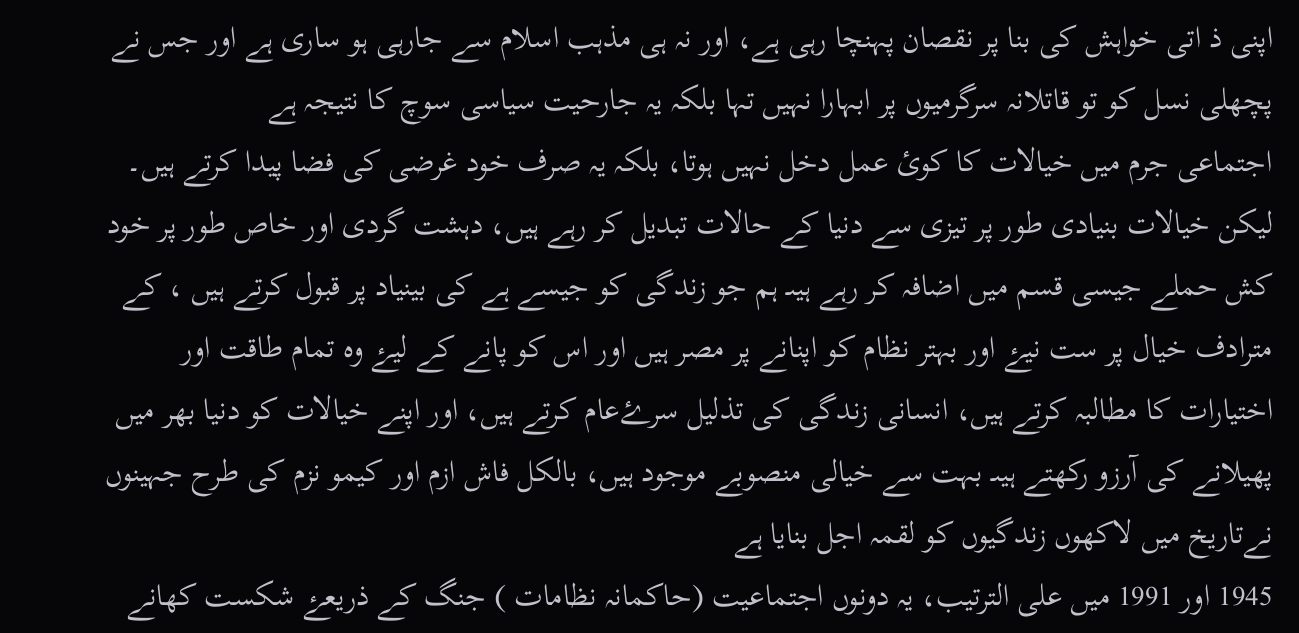اپنی ذ اتی خواہش کی بنا پر نقصان پہنچا رہی ہے، اور نہ ہی مذہب اسلام سے جارہی ہو ساری ہے اور جس نے پچھلی نسل کو تو قاتلانہ سرگرميوں پر ابہارا نہيں تہا بلکہ يہ جارحيت سياسی سوچ کا نتيجہ ہے
اجتماعی جرم ميں خيالات کا کوئ عمل دخل نہيں ہوتا، بلکہ یہ صرف خود غرضی کی فضا پيدا کرتے ہيں۔ ليکن خيالات بنيادی طور پر تيزی سے دنيا کے حالات تبديل کر رہے ہيں، دہشت گردی اور خاص طور پر خود کش حملے جيسی قسم ميں اضافہ کر رہے ہيںـ ہم جو زندگی کو جیسے ہے کی بینیاد پر قبول کرتے ہيں ، کے مترادف خيال پر ست نیۓ اور بہتر نظام کو اپنانے پر مصر ہيں اور اس کو پانے کے ليۓ وہ تمام طاقت اور اختیارات کا مطالبہ کرتے ہيں، انسانی زندگی کی تذليل سرۓعام کرتے ہيں، اور اپنے خيالات کو دنيا بھر ميں پھيلانے کی آرزو رکھتے ہيںـ بہت سے خيالی منصوبے موجود ہيں، بالکل فاش ازم اور کیمو نزم کی طرح جہینوں نےتاریخ میں لاکھوں زندگيوں کو لقمہ اجل بنايا ہے
1945 اور 1991 ميں علی الترتيب، يہ دونوں اجتماعيت (حاکمانہ نظامات ) جنگ کے ذریعۓ شکست کھانے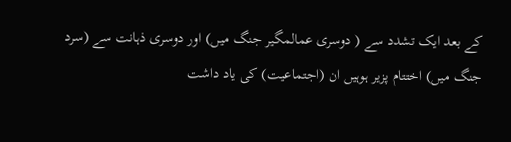کے بعد ايک تشدد سے ( دوسری عمالمگير جنگ ميں) اور دوسری ذہانت سے (سرد جنگ ميں) اختتام پزير ہوہیں ان (اجتماعيت) کی ياد داشت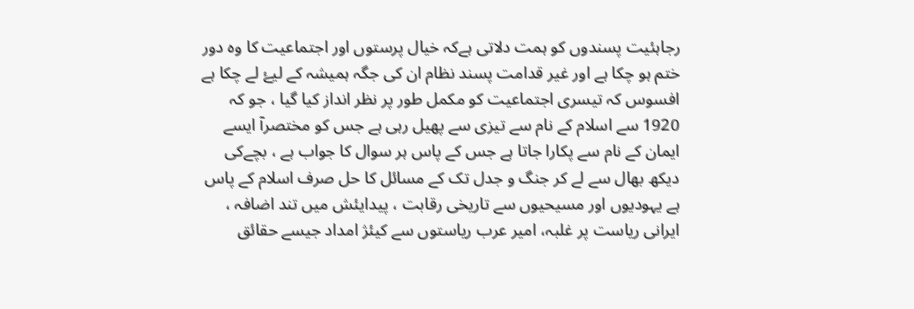رجاہئیت پسندوں کو ہمت دلاتی ہےکہ خیال پرستوں اور اجتماعیت کا وہ دور ختم ہو چکا ہے اور غير قدامت پسند نظام ان کی جگہ ہميشہ کے لیۓ لے چکا ہے
افسوس کہ تيسری اجتماعیت کو مکمل طور پر نظر انداز کيا گيا ، جو کہ 1920 سے اسلام کے نام سے تيزی سے پھیل رہی ہے جس کو مختصرآ ایسے ايمان کے نام سے پکارا جاتا ہے جس کے پاس ہر سوال کا جواب ہے ، بچےکی ديکھ بھال سے لے کر جنگ و جدل تک کے مسائل کا حل صرف اسلام کے پاس ہے يہوديوں اور مسیحيوں سے تاريخی رقابت ، پيدايئش ميں تند اضافہ ، ايرانی رياست پر غلبہ، امير عرب رياستوں سے کیئژ امداد جيسے حقائق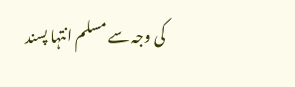کی وجہ سے مسلم انتہا پسند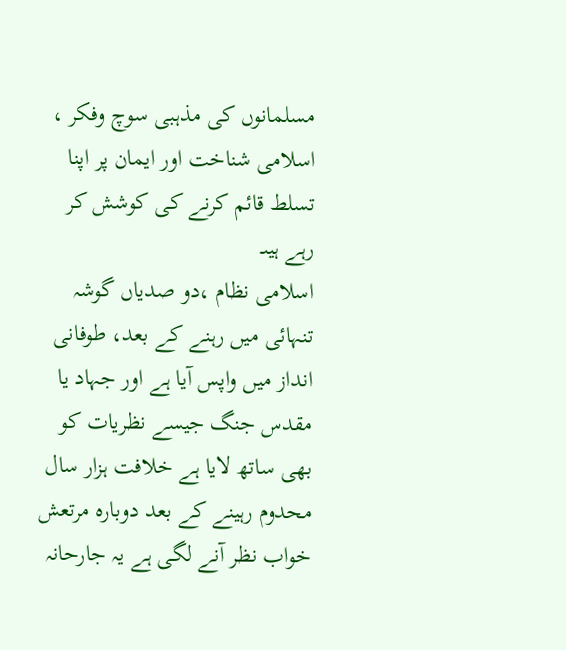مسلمانوں کی مذہبی سوچ وفکر ، اسلامی شناخت اور ايمان پر اپنا تسلط قائم کرنے کی کوشش کر رہے ہيںـ
اسلامی نظام ،دو صدياں گوشہ تنہائی ميں رہنے کے بعد، طوفانی انداز ميں واپس آيا ہے اور جہاد يا مقدس جنگ جيسے نظريات کو بھی ساتھ لايا ہے خلافت ہزار سال محدوم رہینے کے بعد دوبارہ مرتعش خواب نظر آنے لگی ہے يہ جارحانہ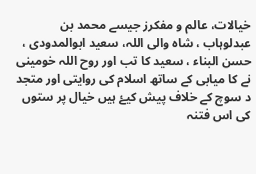خيالات، عالم و مفکرز جيسے محمد بن عبدلوہاب ، شاہ والی اللہ، سعيد ابوالمدودی ، حسن البناء ، سعيد کا تب اور روح اللہ خومينی نے کا ميابی کے ساتھ اسلام کی روايتی اور متجد د سوچ کے خلاف پیش کيۓ ہيں خيال پر ستوں کی اس فتنہ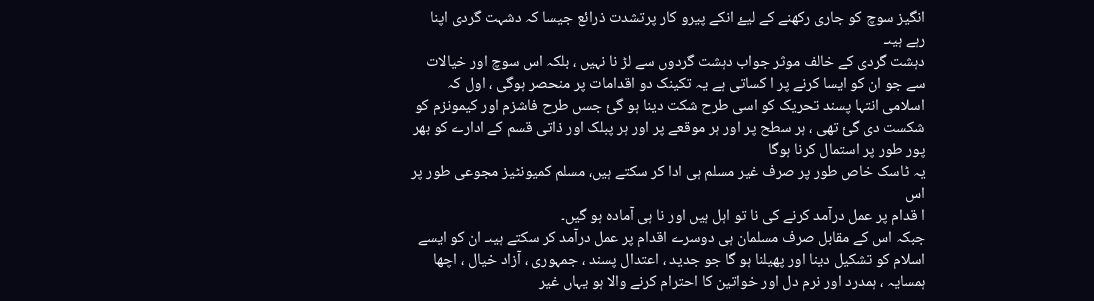انگيز سوچ کو جاری رکھنے کے ليۓ انکے پيرو کار پرتشدت ذرائع جيسا کہ دشہت گردی اپنا رہے ہيںـ
دہشت گردی کے خالف موثر جواب دہشت گردوں سے لڑ نا نہیں ، بلکہ اس سوچ اور خيالات سے جو ان کو ايسا کرنے پر ا کساتی ہے يہ تکينک دو اقدامات پر منحصر ہوگی ، اول کہ اسلامی انتہا پسند تحريک کو اسی طرح شکت دينا ہو گئ جسں طرح فاشزم اور کیمونزم کو شکست دی گئ تھی ، ہر سطح پر اور ہر موقعے پر اور ہر پبلک اور ذاتی قسم کے ادارے کو بھر پور طور پر استمال کرنا ہوگا
يہ ٹاسک خاص طور پر صرف غير مسلم ہی ادا کر سکتے ہيں، مسلم کمیونٹيز مجوعی طور پر اس
ا قدام پر عمل درآمد کرنے کی نا تو اہل ہیں اور نا ہی آمادہ ہو گيں۔
جبکہ اس کے مقابل صرف مسلمان ہی دوسرے اقدام پر عمل درآمد کر سکتے ہيںـ ان کو ايسے اسلام کو تشکيل دينا اور پھیلنا ہو گا جو جديد ، اعتدال پسند ، جمہوری ، آزاد خيال ، اچھا ہمسايہ ، ہمدرد اور نرم دل اور خواتين کا احترام کرنے والا ہو يہاں غير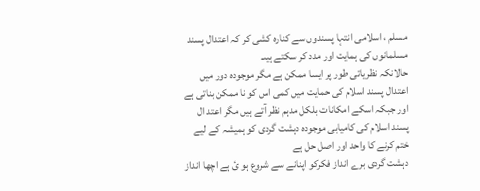مسلم ، اسلامی انتہا پسندوں سے کنارہ کشی کر کہ اعتدال پسند مسلمانوں کی ہمايت اور مدد کر سکتے ہيںـ
حالانکہ نظرياتی طور پر ايسا ممکن ہے مگر موجودہ دور ميں اعتدال پسند اسلام کی حمايت ميں کمی اس کو نا ممکن بناتی ہے اور جبکہ اسکے امکانات بلکل مدہم نظر آتے ہيں مگر اعتد ال پسند اسلام کی کاميابی موجودہ دہشت گردی کو ہميشہ کے ليے ختم کرنے کا واحد اور اصل حل ہے
دہشت گردی برے انداز فکرکو اپنانے سے شروع ہو ئ ہے اچھا انداز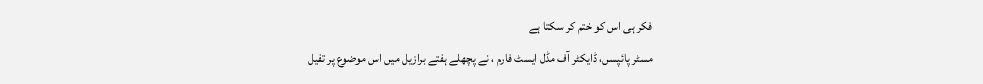فکر ہی اس کو ختم کر سکتا ہے
مسٹر پائپسں، ڈايکٹر آف مڈل ايسٹ فارم ، نے پچھلے ہفتے برازيل ميں اس موضوع پر تفيل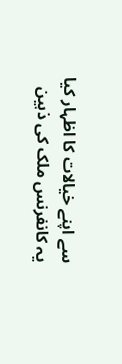سے اپنے خيالات کا اظہار کيا يہ کانفرنس ملک کی ذہين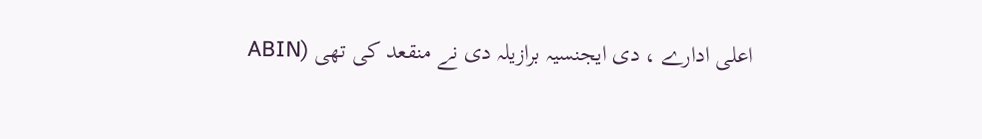اعلی ادارے ، دی ایجنسیہ برازيلہ دی نے منقعد کی تھی (ABIN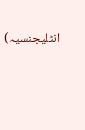انٹلیجنسیہ)